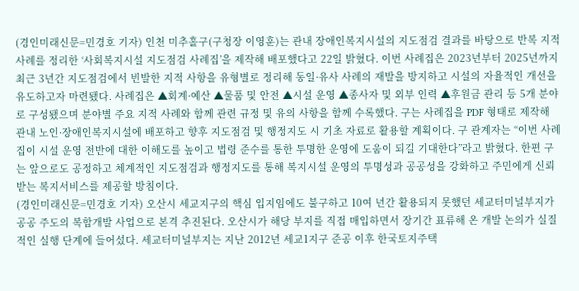(경인미래신문=민경호 기자) 인천 미추홀구(구청장 이영훈)는 관내 장애인복지시설의 지도점검 결과를 바탕으로 반복 지적 사례를 정리한 ‘사회복지시설 지도점검 사례집’을 제작해 배포했다고 22일 밝혔다. 이번 사례집은 2023년부터 2025년까지 최근 3년간 지도점검에서 빈발한 지적 사항을 유형별로 정리해 동일·유사 사례의 재발을 방지하고 시설의 자율적인 개선을 유도하고자 마련됐다. 사례집은 ▲회계·예산 ▲물품 및 안전 ▲시설 운영 ▲종사자 및 외부 인력 ▲후원금 관리 등 5개 분야로 구성됐으며 분야별 주요 지적 사례와 함께 관련 규정 및 유의 사항을 함께 수록했다. 구는 사례집을 PDF 형태로 제작해 관내 노인·장애인복지시설에 배포하고 향후 지도점검 및 행정지도 시 기초 자료로 활용할 계획이다. 구 관계자는 “이번 사례집이 시설 운영 전반에 대한 이해도를 높이고 법령 준수를 통한 투명한 운영에 도움이 되길 기대한다”라고 밝혔다. 한편 구는 앞으로도 공정하고 체계적인 지도점검과 행정지도를 통해 복지시설 운영의 투명성과 공공성을 강화하고 주민에게 신뢰받는 복지서비스를 제공할 방침이다.
(경인미래신문=민경호 기자) 오산시 세교지구의 핵심 입지임에도 불구하고 10여 년간 활용되지 못했던 세교터미널부지가 공공 주도의 복합개발 사업으로 본격 추진된다. 오산시가 해당 부지를 직접 매입하면서 장기간 표류해 온 개발 논의가 실질적인 실행 단계에 들어섰다. 세교터미널부지는 지난 2012년 세교1지구 준공 이후 한국토지주택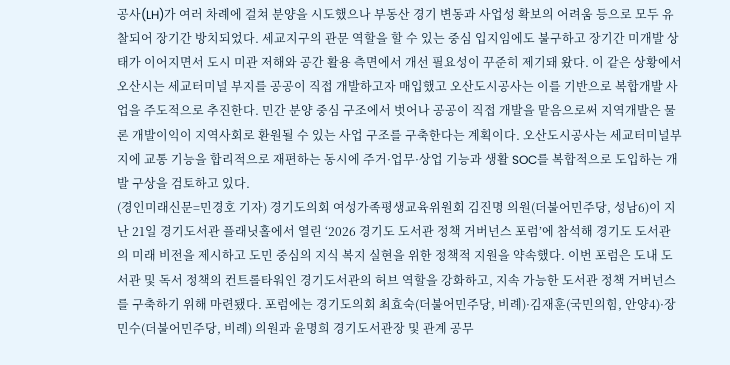공사(LH)가 여러 차례에 걸쳐 분양을 시도했으나 부동산 경기 변동과 사업성 확보의 어려움 등으로 모두 유찰되어 장기간 방치되었다. 세교지구의 관문 역할을 할 수 있는 중심 입지임에도 불구하고 장기간 미개발 상태가 이어지면서 도시 미관 저해와 공간 활용 측면에서 개선 필요성이 꾸준히 제기돼 왔다. 이 같은 상황에서 오산시는 세교터미널 부지를 공공이 직접 개발하고자 매입했고 오산도시공사는 이를 기반으로 복합개발 사업을 주도적으로 추진한다. 민간 분양 중심 구조에서 벗어나 공공이 직접 개발을 맡음으로써 지역개발은 물론 개발이익이 지역사회로 환원될 수 있는 사업 구조를 구축한다는 계획이다. 오산도시공사는 세교터미널부지에 교통 기능을 합리적으로 재편하는 동시에 주거·업무·상업 기능과 생활 SOC를 복합적으로 도입하는 개발 구상을 검토하고 있다.
(경인미래신문=민경호 기자) 경기도의회 여성가족평생교육위원회 김진명 의원(더불어민주당, 성남6)이 지난 21일 경기도서관 플래닛홀에서 열린 ‘2026 경기도 도서관 정책 거버넌스 포럼’에 참석해 경기도 도서관의 미래 비전을 제시하고 도민 중심의 지식 복지 실현을 위한 정책적 지원을 약속했다. 이번 포럼은 도내 도서관 및 독서 정책의 컨트롤타워인 경기도서관의 허브 역할을 강화하고, 지속 가능한 도서관 정책 거버넌스를 구축하기 위해 마련됐다. 포럼에는 경기도의회 최효숙(더불어민주당, 비례)·김재훈(국민의힘, 안양4)·장민수(더불어민주당, 비례) 의원과 윤명희 경기도서관장 및 관계 공무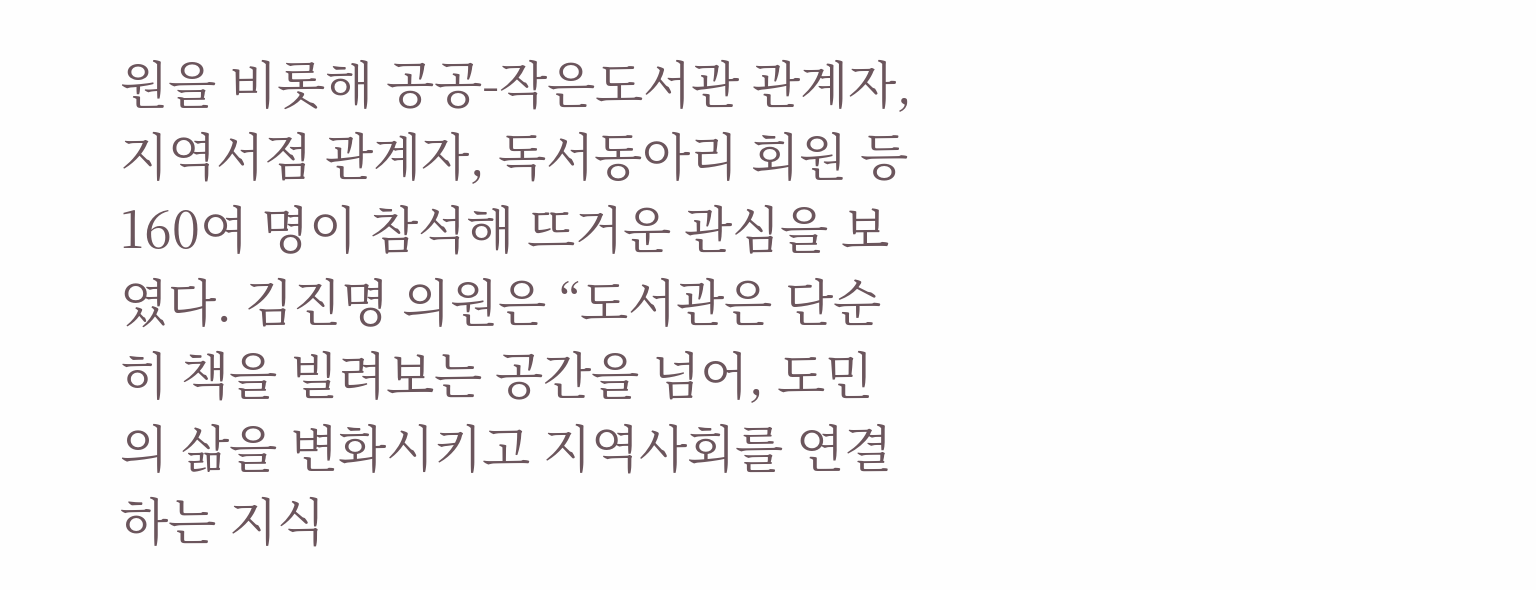원을 비롯해 공공-작은도서관 관계자, 지역서점 관계자, 독서동아리 회원 등 160여 명이 참석해 뜨거운 관심을 보였다. 김진명 의원은 “도서관은 단순히 책을 빌려보는 공간을 넘어, 도민의 삶을 변화시키고 지역사회를 연결하는 지식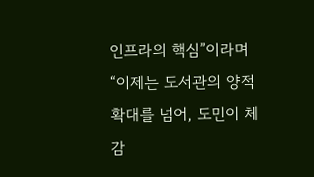인프라의 핵심”이라며 “이제는 도서관의 양적 확대를 넘어, 도민이 체감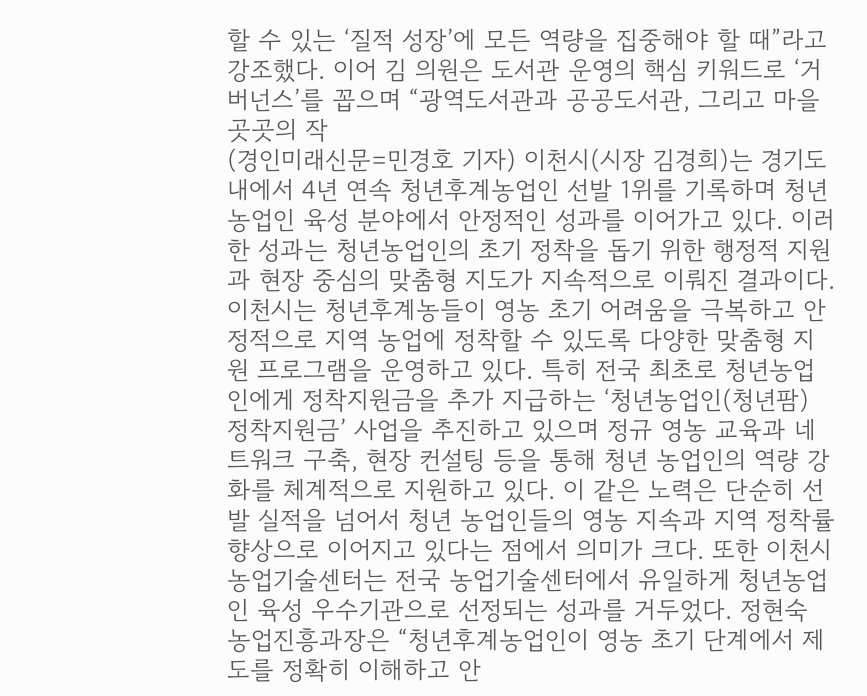할 수 있는 ‘질적 성장’에 모든 역량을 집중해야 할 때”라고 강조했다. 이어 김 의원은 도서관 운영의 핵심 키워드로 ‘거버넌스’를 꼽으며 “광역도서관과 공공도서관, 그리고 마을 곳곳의 작
(경인미래신문=민경호 기자) 이천시(시장 김경희)는 경기도 내에서 4년 연속 청년후계농업인 선발 1위를 기록하며 청년농업인 육성 분야에서 안정적인 성과를 이어가고 있다. 이러한 성과는 청년농업인의 초기 정착을 돕기 위한 행정적 지원과 현장 중심의 맞춤형 지도가 지속적으로 이뤄진 결과이다. 이천시는 청년후계농들이 영농 초기 어려움을 극복하고 안정적으로 지역 농업에 정착할 수 있도록 다양한 맞춤형 지원 프로그램을 운영하고 있다. 특히 전국 최초로 청년농업인에게 정착지원금을 추가 지급하는 ‘청년농업인(청년팜) 정착지원금’ 사업을 추진하고 있으며 정규 영농 교육과 네트워크 구축, 현장 컨설팅 등을 통해 청년 농업인의 역량 강화를 체계적으로 지원하고 있다. 이 같은 노력은 단순히 선발 실적을 넘어서 청년 농업인들의 영농 지속과 지역 정착률 향상으로 이어지고 있다는 점에서 의미가 크다. 또한 이천시농업기술센터는 전국 농업기술센터에서 유일하게 청년농업인 육성 우수기관으로 선정되는 성과를 거두었다. 정현숙 농업진흥과장은 “청년후계농업인이 영농 초기 단계에서 제도를 정확히 이해하고 안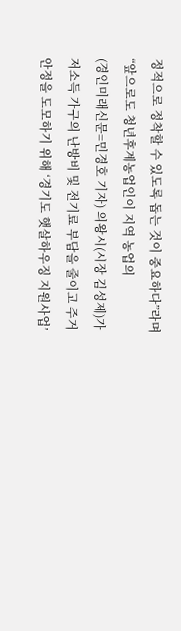정적으로 정착할 수 있도록 돕는 것이 중요하다”라며 “앞으로도 청년후계농업인이 지역 농업의
(경인미래신문=민경호 기자) 의왕시(시장 김성제)가 저소득 가구의 난방비 및 전기료 부담을 줄이고 주거 안정을 도모하기 위해 ‘경기도 햇살하우징 지원사업’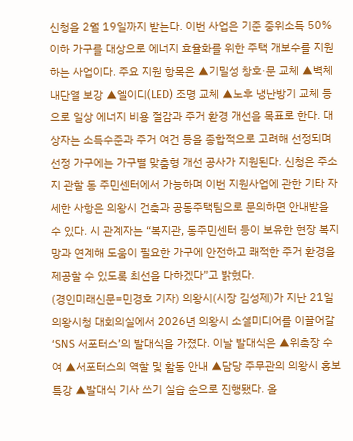신청을 2월 19일까지 받는다. 이번 사업은 기준 중위소득 50% 이하 가구를 대상으로 에너지 효율화를 위한 주택 개보수를 지원하는 사업이다. 주요 지원 항목은 ▲기밀성 창호·문 교체 ▲벽체 내단열 보강 ▲엘이디(LED) 조명 교체 ▲노후 냉난방기 교체 등으로 일상 에너지 비용 절감과 주거 환경 개선을 목표로 한다. 대상자는 소득수준과 주거 여건 등을 종합적으로 고려해 선정되며 선정 가구에는 가구별 맞춤형 개선 공사가 지원된다. 신청은 주소지 관할 동 주민센터에서 가능하며 이번 지원사업에 관한 기타 자세한 사항은 의왕시 건축과 공동주택팀으로 문의하면 안내받을 수 있다. 시 관계자는 “복지관, 동주민센터 등이 보유한 현장 복지 망과 연계해 도움이 필요한 가구에 안전하고 쾌적한 주거 환경을 제공할 수 있도록 최선을 다하겠다”고 밝혔다.
(경인미래신문=민경호 기자) 의왕시(시장 김성제)가 지난 21일 의왕시청 대회의실에서 2026년 의왕시 소셜미디어를 이끌어갈 ‘SNS 서포터스’의 발대식을 가졌다. 이날 발대식은 ▲위촉장 수여 ▲서포터스의 역할 및 활동 안내 ▲담당 주무관의 의왕시 홍보 특강 ▲발대식 기사 쓰기 실습 순으로 진행됐다. 올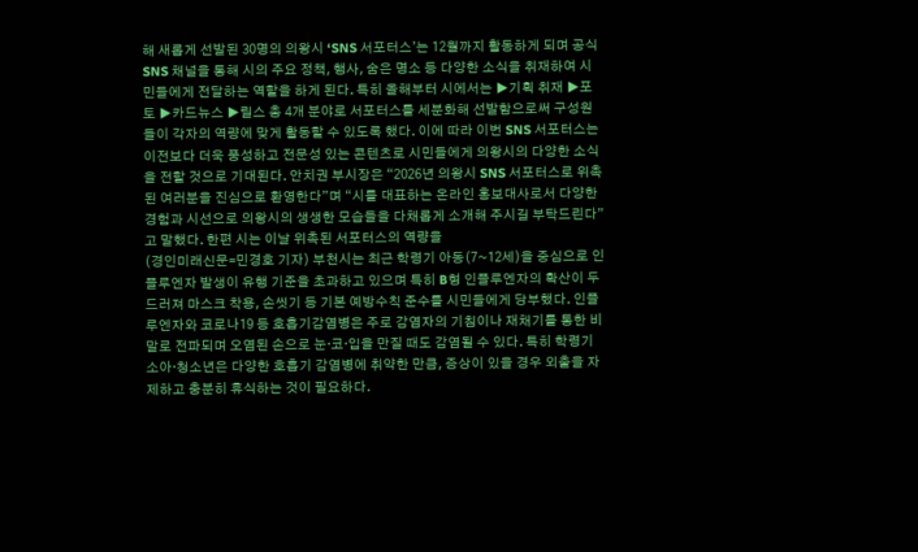해 새롭게 선발된 30명의 의왕시 ‘SNS 서포터스’는 12월까지 활동하게 되며 공식 SNS 채널을 통해 시의 주요 정책, 행사, 숨은 명소 등 다양한 소식을 취재하여 시민들에게 전달하는 역할을 하게 된다. 특히 올해부터 시에서는 ▶기획 취재 ▶포토 ▶카드뉴스 ▶릴스 총 4개 분야로 서포터스를 세분화해 선발함으로써 구성원들이 각자의 역량에 맞게 활동할 수 있도록 했다. 이에 따라 이번 SNS 서포터스는 이전보다 더욱 풍성하고 전문성 있는 콘텐츠로 시민들에게 의왕시의 다양한 소식을 전할 것으로 기대된다. 안치권 부시장은 “2026년 의왕시 SNS 서포터스로 위촉된 여러분을 진심으로 환영한다”며 “시를 대표하는 온라인 홍보대사로서 다양한 경험과 시선으로 의왕시의 생생한 모습들을 다채롭게 소개해 주시길 부탁드린다”고 말했다. 한편 시는 이날 위촉된 서포터스의 역량을
(경인미래신문=민경호 기자) 부천시는 최근 학령기 아동(7~12세)을 중심으로 인플루엔자 발생이 유행 기준을 초과하고 있으며 특히 B형 인플루엔자의 확산이 두드러져 마스크 착용, 손씻기 등 기본 예방수칙 준수를 시민들에게 당부했다. 인플루엔자와 코로나19 등 호흡기감염병은 주로 감염자의 기침이나 재채기를 통한 비말로 전파되며 오염된 손으로 눈·코·입을 만질 때도 감염될 수 있다. 특히 학령기 소아·청소년은 다양한 호흡기 감염병에 취약한 만큼, 증상이 있을 경우 외출을 자제하고 충분히 휴식하는 것이 필요하다.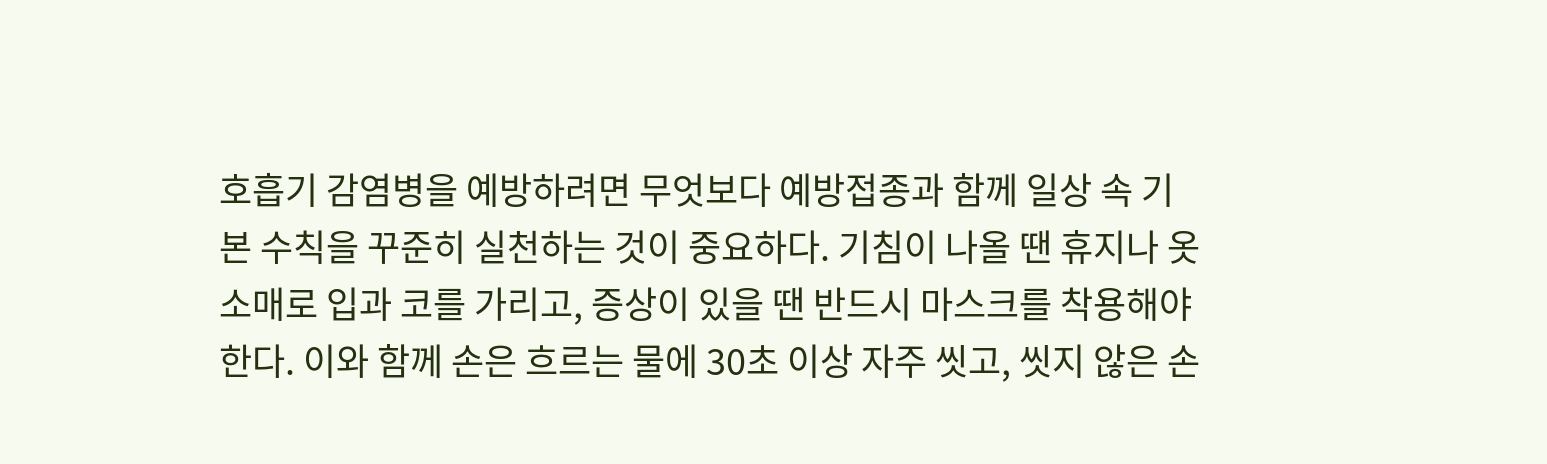호흡기 감염병을 예방하려면 무엇보다 예방접종과 함께 일상 속 기본 수칙을 꾸준히 실천하는 것이 중요하다. 기침이 나올 땐 휴지나 옷소매로 입과 코를 가리고, 증상이 있을 땐 반드시 마스크를 착용해야 한다. 이와 함께 손은 흐르는 물에 30초 이상 자주 씻고, 씻지 않은 손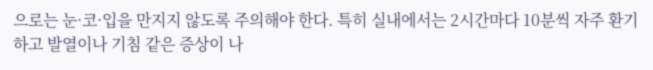으로는 눈·코·입을 만지지 않도록 주의해야 한다. 특히 실내에서는 2시간마다 10분씩 자주 환기하고 발열이나 기침 같은 증상이 나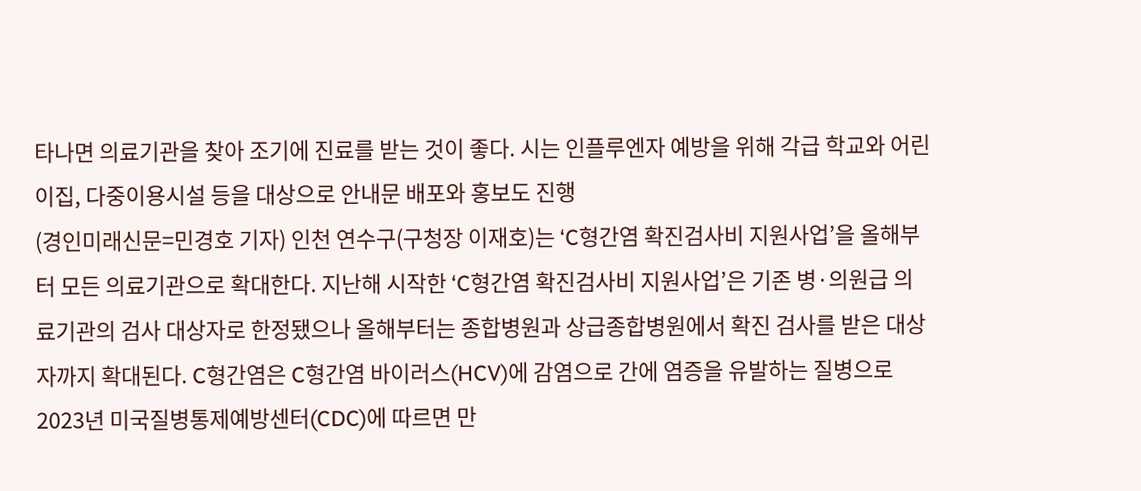타나면 의료기관을 찾아 조기에 진료를 받는 것이 좋다. 시는 인플루엔자 예방을 위해 각급 학교와 어린이집, 다중이용시설 등을 대상으로 안내문 배포와 홍보도 진행
(경인미래신문=민경호 기자) 인천 연수구(구청장 이재호)는 ‘C형간염 확진검사비 지원사업’을 올해부터 모든 의료기관으로 확대한다. 지난해 시작한 ‘C형간염 확진검사비 지원사업’은 기존 병·의원급 의료기관의 검사 대상자로 한정됐으나 올해부터는 종합병원과 상급종합병원에서 확진 검사를 받은 대상자까지 확대된다. C형간염은 C형간염 바이러스(HCV)에 감염으로 간에 염증을 유발하는 질병으로 2023년 미국질병통제예방센터(CDC)에 따르면 만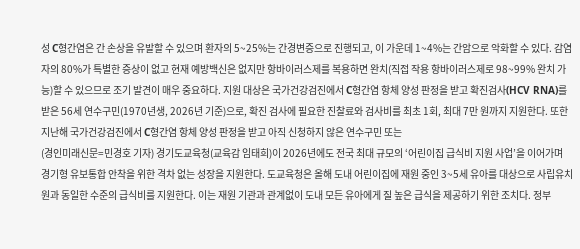성 C형간염은 간 손상을 유발할 수 있으며 환자의 5~25%는 간경변증으로 진행되고, 이 가운데 1~4%는 간암으로 악화할 수 있다. 감염자의 80%가 특별한 증상이 없고 현재 예방백신은 없지만 항바이러스제를 복용하면 완치(직접 작용 항바이러스제로 98~99% 완치 가능)할 수 있으므로 조기 발견이 매우 중요하다. 지원 대상은 국가건강검진에서 C형간염 항체 양성 판정을 받고 확진검사(HCV RNA)를 받은 56세 연수구민(1970년생, 2026년 기준)으로, 확진 검사에 필요한 진찰료와 검사비를 최초 1회, 최대 7만 원까지 지원한다. 또한 지난해 국가건강검진에서 C형간염 항체 양성 판정을 받고 아직 신청하지 않은 연수구민 또는
(경인미래신문=민경호 기자) 경기도교육청(교육감 임태희)이 2026년에도 전국 최대 규모의 ‘어린이집 급식비 지원 사업’을 이어가며 경기형 유보통합 안착을 위한 격차 없는 성장을 지원한다. 도교육청은 올해 도내 어린이집에 재원 중인 3~5세 유아를 대상으로 사립유치원과 동일한 수준의 급식비를 지원한다. 이는 재원 기관과 관계없이 도내 모든 유아에게 질 높은 급식을 제공하기 위한 조치다. 정부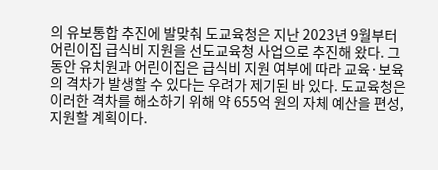의 유보통합 추진에 발맞춰 도교육청은 지난 2023년 9월부터 어린이집 급식비 지원을 선도교육청 사업으로 추진해 왔다. 그동안 유치원과 어린이집은 급식비 지원 여부에 따라 교육·보육의 격차가 발생할 수 있다는 우려가 제기된 바 있다. 도교육청은 이러한 격차를 해소하기 위해 약 655억 원의 자체 예산을 편성, 지원할 계획이다.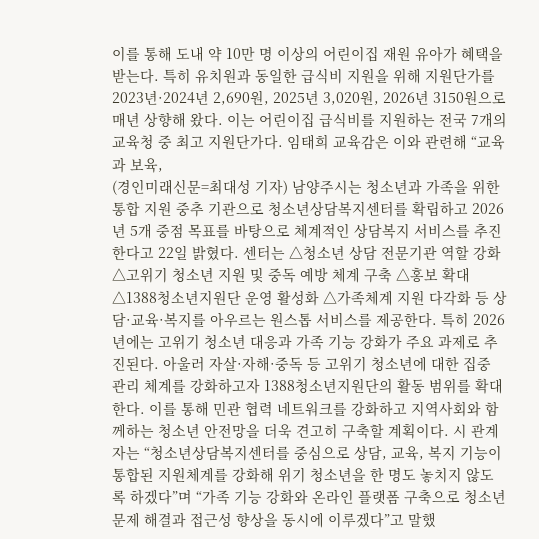이를 통해 도내 약 10만 명 이상의 어린이집 재원 유아가 혜택을 받는다. 특히 유치원과 동일한 급식비 지원을 위해 지원단가를 2023년·2024년 2,690원, 2025년 3,020원, 2026년 3150원으로 매년 상향해 왔다. 이는 어린이집 급식비를 지원하는 전국 7개의 교육청 중 최고 지원단가다. 임태희 교육감은 이와 관련해 “교육과 보육,
(경인미래신문=최대성 기자) 남양주시는 청소년과 가족을 위한 통합 지원 중추 기관으로 청소년상담복지센터를 확립하고 2026년 5개 중점 목표를 바탕으로 체계적인 상담복지 서비스를 추진한다고 22일 밝혔다. 센터는 △청소년 상담 전문기관 역할 강화 △고위기 청소년 지원 및 중독 예방 체계 구축 △홍보 확대 △1388청소년지원단 운영 활성화 △가족체계 지원 다각화 등 상담·교육·복지를 아우르는 원스톱 서비스를 제공한다. 특히 2026년에는 고위기 청소년 대응과 가족 기능 강화가 주요 과제로 추진된다. 아울러 자살·자해·중독 등 고위기 청소년에 대한 집중 관리 체계를 강화하고자 1388청소년지원단의 활동 범위를 확대한다. 이를 통해 민관 협력 네트워크를 강화하고 지역사회와 함께하는 청소년 안전망을 더욱 견고히 구축할 계획이다. 시 관계자는 “청소년상담복지센터를 중심으로 상담, 교육, 복지 기능이 통합된 지원체계를 강화해 위기 청소년을 한 명도 놓치지 않도록 하겠다”며 “가족 기능 강화와 온라인 플랫폼 구축으로 청소년 문제 해결과 접근성 향상을 동시에 이루겠다”고 말했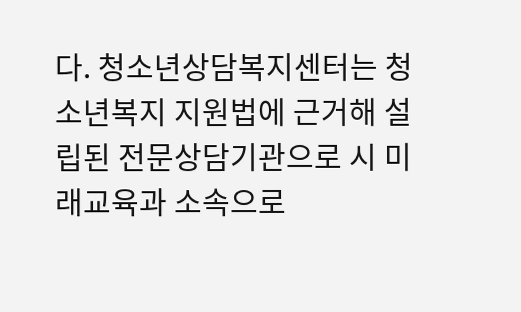다. 청소년상담복지센터는 청소년복지 지원법에 근거해 설립된 전문상담기관으로 시 미래교육과 소속으로